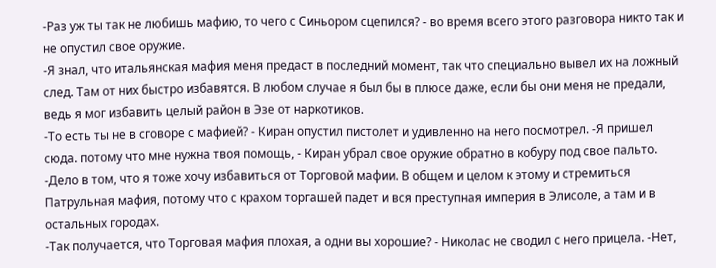-Раз уж ты так не любишь мафию, то чего с Синьором сцепился? - во время всего этого разговора никто так и не опустил свое оружие.
-Я знал, что итальянская мафия меня предаст в последний момент, так что специально вывел их на ложный след. Там от них быстро избавятся. В любом случае я был бы в плюсе даже, если бы они меня не предали, ведь я мог избавить целый район в Эзе от наркотиков.
-То есть ты не в сговоре с мафией? - Киран опустил пистолет и удивленно на него посмотрел. -Я пришел сюда. потому что мне нужна твоя помощь, - Киран убрал свое оружие обратно в кобуру под свое пальто. -Дело в том, что я тоже хочу избавиться от Торговой мафии. В общем и целом к этому и стремиться Патрульная мафия, потому что с крахом торгашей падет и вся преступная империя в Элисоле, а там и в остальных городах.
-Так получается, что Торговая мафия плохая, а одни вы хорошие? - Николас не сводил с него прицела. -Нет,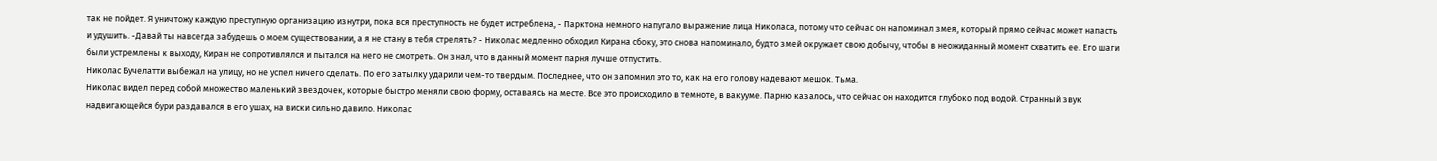так не пойдет. Я уничтожу каждую преступную организацию изнутри, пока вся преступность не будет истреблена, - Парктона немного напугало выражение лица Николаса, потому что сейчас он напоминал змея, который прямо сейчас может напасть и удушить. -Давай ты навсегда забудешь о моем существовании, а я не стану в тебя стрелять? - Николас медленно обходил Кирана сбоку, это снова напоминало, будто змей окружает свою добычу, чтобы в неожиданный момент схватить ее. Его шаги были устремлены к выходу, Киран не сопротивлялся и пытался на него не смотреть. Он знал, что в данный момент парня лучше отпустить.
Николас Бучелатти выбежал на улицу, но не успел ничего сделать. По его затылку ударили чем-то твердым. Последнее, что он запомнил это то, как на его голову надевают мешок. Тьма.
Николас видел перед собой множество маленький звездочек, которые быстро меняли свою форму, оставаясь на месте. Все это происходило в темноте, в вакууме. Парню казалось, что сейчас он находится глубоко под водой. Странный звук надвигающейся бури раздавался в его ушах, на виски сильно давило. Николас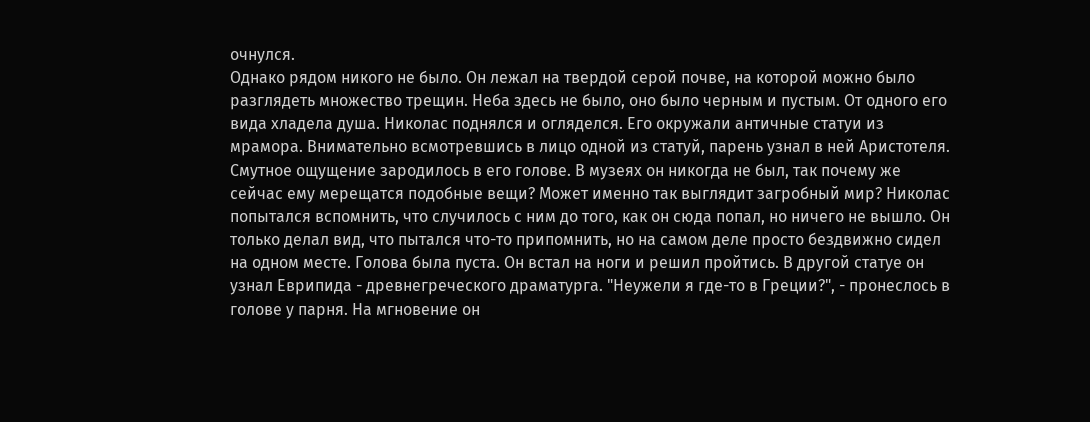очнулся.
Однако рядом никого не было. Он лежал на твердой серой почве, на которой можно было разглядеть множество трещин. Неба здесь не было, оно было черным и пустым. От одного его вида хладела душа. Николас поднялся и огляделся. Его окружали античные статуи из мрамора. Внимательно всмотревшись в лицо одной из статуй, парень узнал в ней Аристотеля. Смутное ощущение зародилось в его голове. В музеях он никогда не был, так почему же сейчас ему мерещатся подобные вещи? Может именно так выглядит загробный мир? Николас попытался вспомнить, что случилось с ним до того, как он сюда попал, но ничего не вышло. Он только делал вид, что пытался что-то припомнить, но на самом деле просто бездвижно сидел на одном месте. Голова была пуста. Он встал на ноги и решил пройтись. В другой статуе он узнал Еврипида - древнегреческого драматурга. "Неужели я где-то в Греции?", - пронеслось в голове у парня. На мгновение он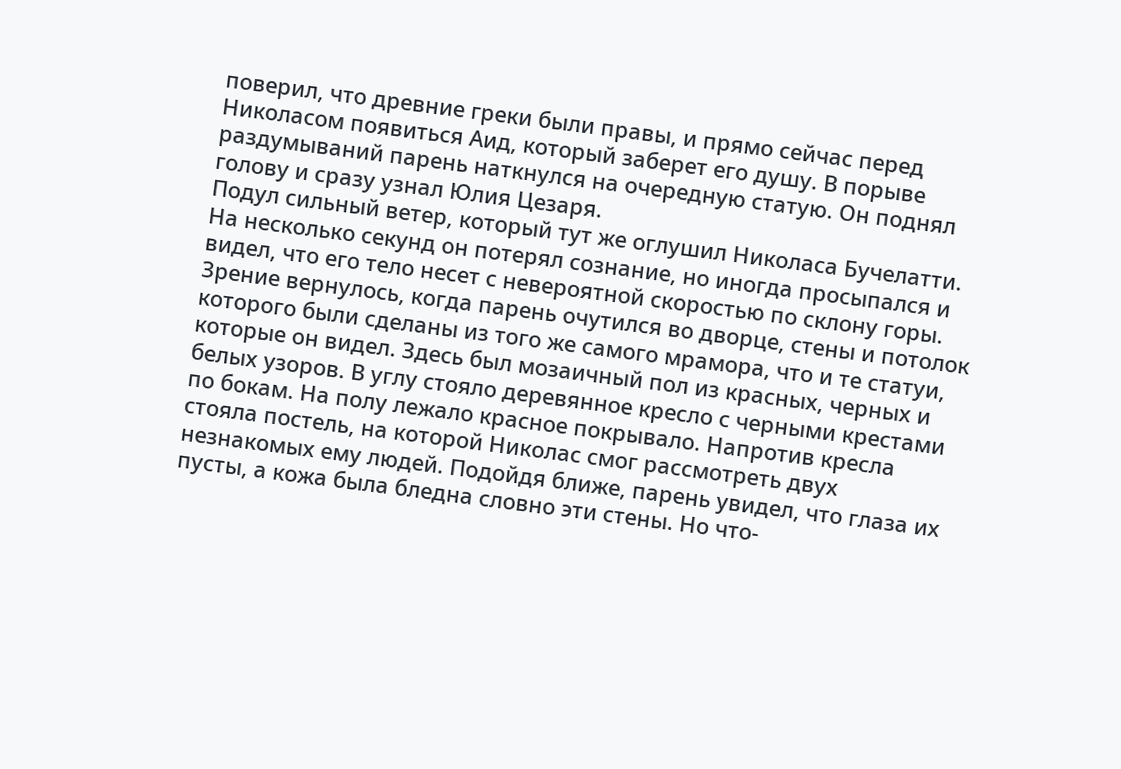поверил, что древние греки были правы, и прямо сейчас перед Николасом появиться Аид, который заберет его душу. В порыве раздумываний парень наткнулся на очередную статую. Он поднял голову и сразу узнал Юлия Цезаря.
Подул сильный ветер, который тут же оглушил Николаса Бучелатти. На несколько секунд он потерял сознание, но иногда просыпался и видел, что его тело несет с невероятной скоростью по склону горы. Зрение вернулось, когда парень очутился во дворце, стены и потолок которого были сделаны из того же самого мрамора, что и те статуи, которые он видел. Здесь был мозаичный пол из красных, черных и белых узоров. В углу стояло деревянное кресло с черными крестами по бокам. На полу лежало красное покрывало. Напротив кресла стояла постель, на которой Николас смог рассмотреть двух незнакомых ему людей. Подойдя ближе, парень увидел, что глаза их пусты, а кожа была бледна словно эти стены. Но что-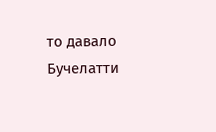то давало Бучелатти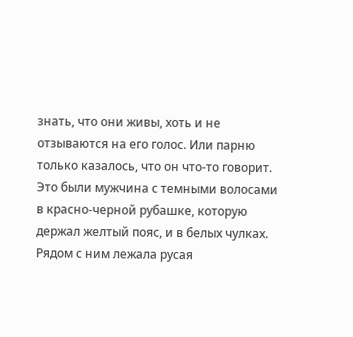знать, что они живы, хоть и не отзываются на его голос. Или парню только казалось, что он что-то говорит. Это были мужчина с темными волосами в красно-черной рубашке, которую держал желтый пояс, и в белых чулках. Рядом с ним лежала русая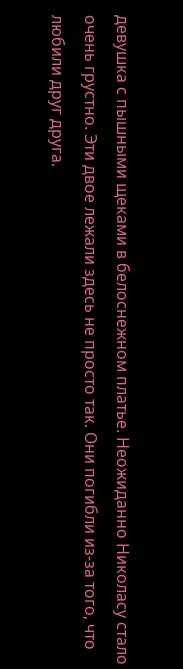девушка с пышными щеками в белоснежном платье. Неожиданно Николасу стало очень грустно. Эти двое лежали здесь не просто так. Они погибли из-за того, что любили друг друга.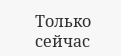Только сейчас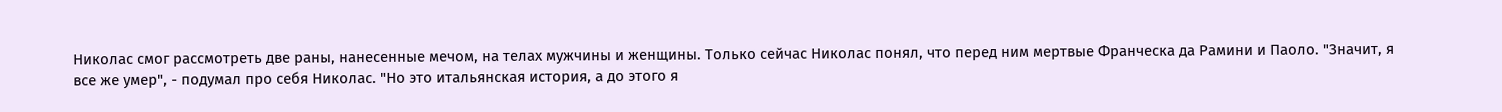Николас смог рассмотреть две раны, нанесенные мечом, на телах мужчины и женщины. Только сейчас Николас понял, что перед ним мертвые Франческа да Рамини и Паоло. "Значит, я все же умер", - подумал про себя Николас. "Но это итальянская история, а до этого я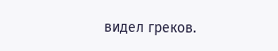видел греков.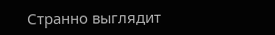Странно выглядит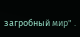загробный мир" .